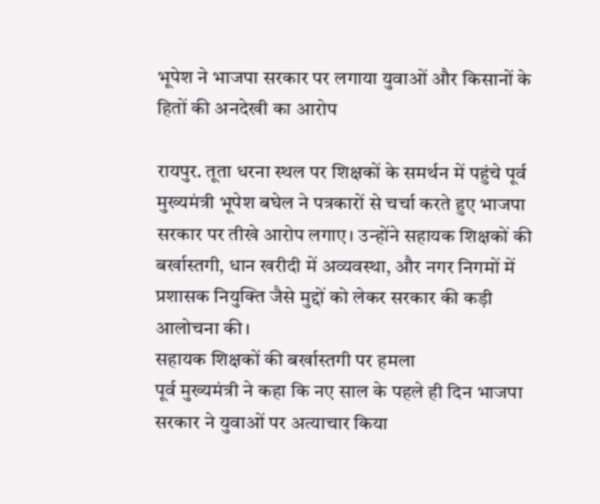भूपेश ने भाजपा सरकार पर लगाया युवाओं और किसानों के हितों की अनदेखी का आरोप

रायपुर. तूता धरना स्थल पर शिक्षकों के समर्थन में पहुंचे पूर्व मुख्यमंत्री भूपेश बघेल ने पत्रकारों से चर्चा करते हुए भाजपा सरकार पर तीखे आरोप लगाए। उन्होंने सहायक शिक्षकों की बर्खास्तगी, धान खरीदी में अव्यवस्था, और नगर निगमों में प्रशासक नियुक्ति जैसे मुद्दों को लेकर सरकार की कड़ी आलोचना की।
सहायक शिक्षकों की बर्खास्तगी पर हमला
पूर्व मुख्यमंत्री ने कहा कि नए साल के पहले ही दिन भाजपा सरकार ने युवाओं पर अत्याचार किया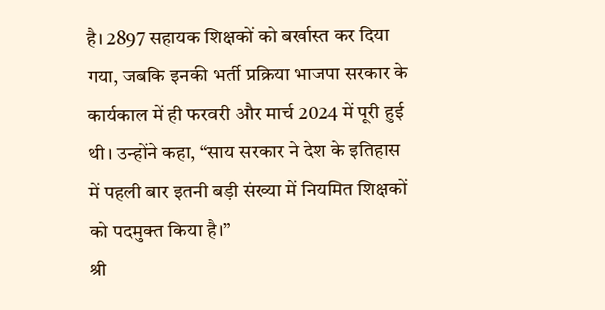है। 2897 सहायक शिक्षकों को बर्खास्त कर दिया गया, जबकि इनकी भर्ती प्रक्रिया भाजपा सरकार के कार्यकाल में ही फरवरी और मार्च 2024 में पूरी हुई थी। उन्होंने कहा, “साय सरकार ने देश के इतिहास में पहली बार इतनी बड़ी संख्या में नियमित शिक्षकों को पदमुक्त किया है।”
श्री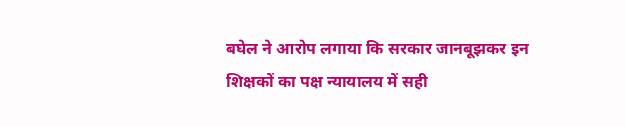बघेल ने आरोप लगाया कि सरकार जानबूझकर इन शिक्षकों का पक्ष न्यायालय में सही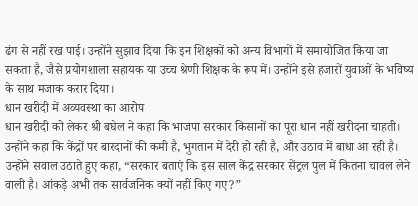ढंग से नहीं रख पाई। उन्होंने सुझाव दिया कि इन शिक्षकों को अन्य विभागों में समायोजित किया जा सकता है, जैसे प्रयोगशाला सहायक या उच्च श्रेणी शिक्षक के रूप में। उन्होंने इसे हजारों युवाओं के भविष्य के साथ मजाक करार दिया।
धान खरीदी में अव्यवस्था का आरोप
धान खरीदी को लेकर श्री बघेल ने कहा कि भाजपा सरकार किसानों का पूरा धान नहीं खरीदना चाहती। उन्होंने कहा कि केंद्रों पर बारदानों की कमी है, भुगतान में देरी हो रही है, और उठाव में बाधा आ रही है। उन्होंने सवाल उठाते हुए कहा, “सरकार बताएं कि इस साल केंद्र सरकार सेंट्रल पुल में कितना चावल लेने वाली है। आंकड़े अभी तक सार्वजनिक क्यों नहीं किए गए?”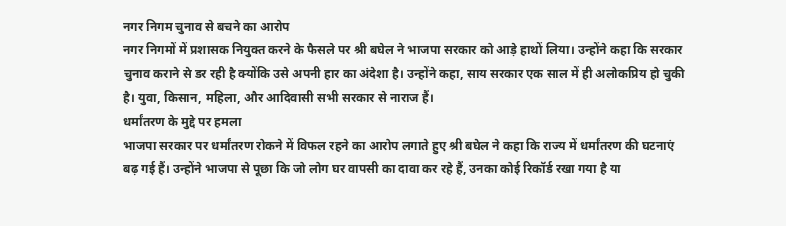नगर निगम चुनाव से बचने का आरोप
नगर निगमों में प्रशासक नियुक्त करने के फैसले पर श्री बघेल ने भाजपा सरकार को आड़े हाथों लिया। उन्होंने कहा कि सरकार चुनाव कराने से डर रही है क्योंकि उसे अपनी हार का अंदेशा है। उन्होंने कहा, साय सरकार एक साल में ही अलोकप्रिय हो चुकी है। युवा, किसान, महिला, और आदिवासी सभी सरकार से नाराज हैं।
धर्मांतरण के मुद्दे पर हमला
भाजपा सरकार पर धर्मांतरण रोकने में विफल रहने का आरोप लगाते हुए श्री बघेल ने कहा कि राज्य में धर्मांतरण की घटनाएं बढ़ गई हैं। उन्होंने भाजपा से पूछा कि जो लोग घर वापसी का दावा कर रहे हैं, उनका कोई रिकॉर्ड रखा गया है या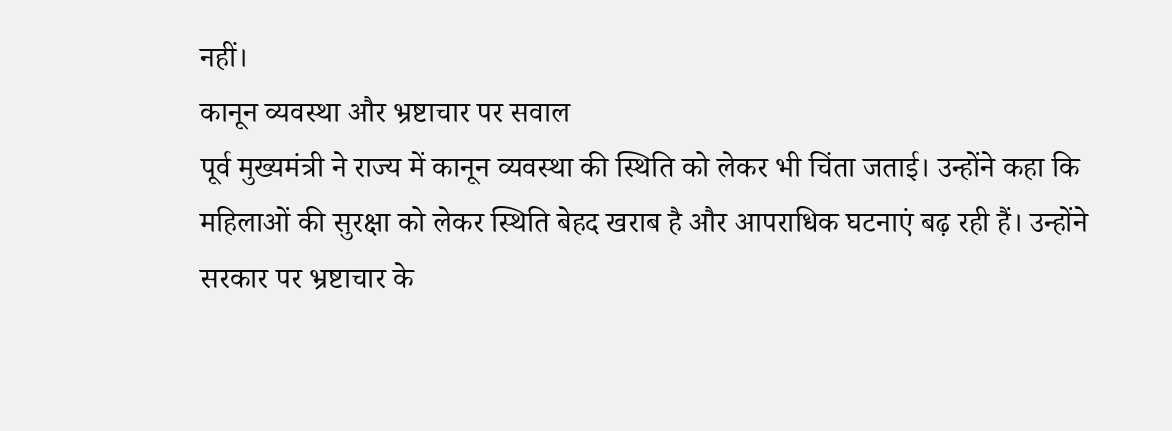नहीं।
कानून व्यवस्था और भ्रष्टाचार पर सवाल
पूर्व मुख्यमंत्री ने राज्य में कानून व्यवस्था की स्थिति को लेकर भी चिंता जताई। उन्होंने कहा कि महिलाओं की सुरक्षा को लेकर स्थिति बेहद खराब है और आपराधिक घटनाएं बढ़ रही हैं। उन्होंने सरकार पर भ्रष्टाचार के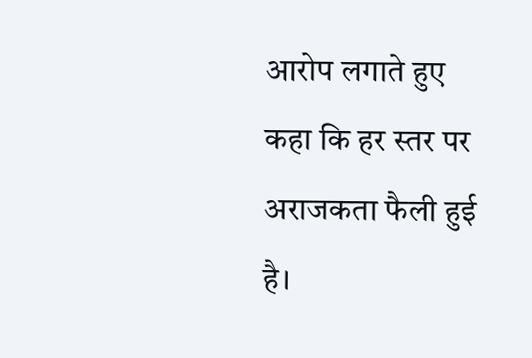आरोप लगाते हुए कहा कि हर स्तर पर अराजकता फैली हुई है।